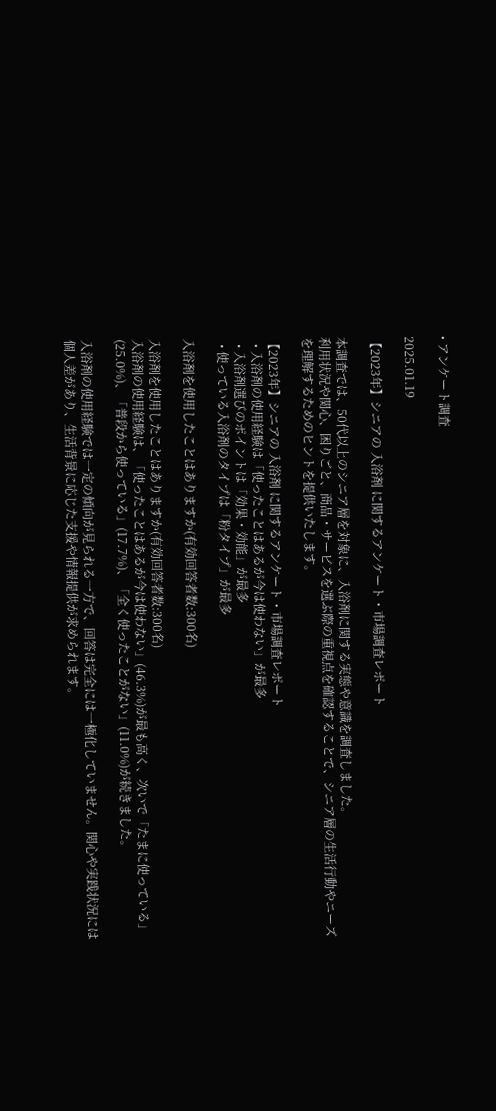• アンケート調査

2025.01.19

【2023年】シニアの 入浴剤 に関するアンケート・市場調査レポート

本調査では、50代以上のシニア層を対象に、入浴剤に関する実態や意識を調査しました。
利用状況や関心、困りごと、商品・サービスを選ぶ際の重視点を確認することで、シニア層の生活行動やニーズを理解するためのヒントを提供いたします。

【2023年】シニアの 入浴剤 に関するアンケート・市場調査レポート
  • 入浴剤の使用経験は「使ったことはあるが今は使わない」が最多
  • 入浴剤選びのポイントは「効果・効能」が最多
  • 使っている入浴剤のタイプは「粉タイプ」が最多

入浴剤を使用したことはありますか(有効回答者数:300名)

入浴剤を使用したことはありますか(有効回答者数:300名)
入浴剤の使用経験は、「使ったことはあるが今は使わない」(46.3%)が最も高く、次いで「たまに使っている」(25.0%)、「普段から使っている」(17.7%)、「全く使ったことがない」(11.0%)が続きました。

入浴剤の使用経験では一定の傾向が見られる一方で、回答は完全には一極化していません。関心や実践状況には個人差があり、生活背景に応じた支援や情報提供が求められます。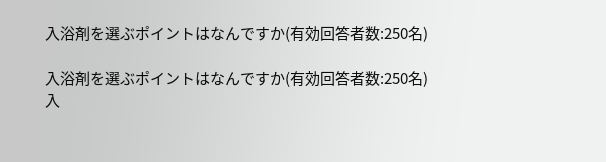入浴剤を選ぶポイントはなんですか(有効回答者数:250名)

入浴剤を選ぶポイントはなんですか(有効回答者数:250名)
入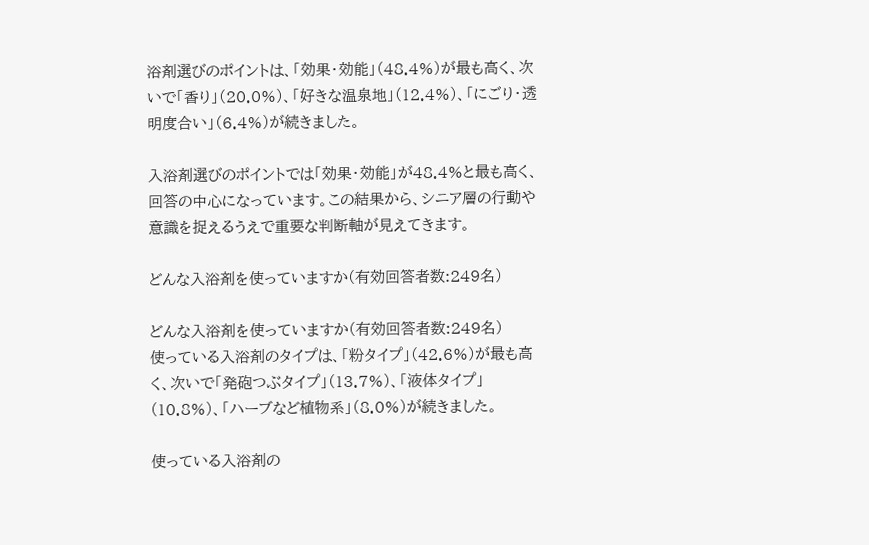浴剤選びのポイントは、「効果・効能」(48.4%)が最も高く、次いで「香り」(20.0%)、「好きな温泉地」(12.4%)、「にごり・透明度合い」(6.4%)が続きました。

入浴剤選びのポイントでは「効果・効能」が48.4%と最も高く、回答の中心になっています。この結果から、シニア層の行動や意識を捉えるうえで重要な判断軸が見えてきます。

どんな入浴剤を使っていますか(有効回答者数:249名)

どんな入浴剤を使っていますか(有効回答者数:249名)
使っている入浴剤のタイプは、「粉タイプ」(42.6%)が最も高く、次いで「発砲つぶタイプ」(13.7%)、「液体タイプ」(10.8%)、「ハーブなど植物系」(8.0%)が続きました。

使っている入浴剤の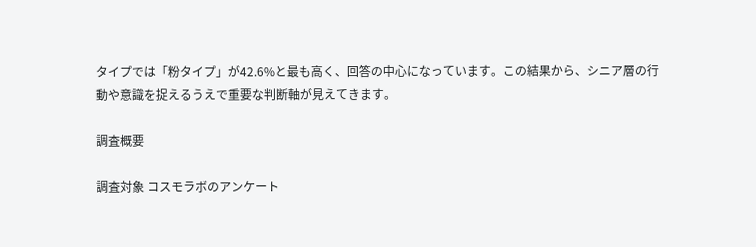タイプでは「粉タイプ」が42.6%と最も高く、回答の中心になっています。この結果から、シニア層の行動や意識を捉えるうえで重要な判断軸が見えてきます。

調査概要

調査対象 コスモラボのアンケート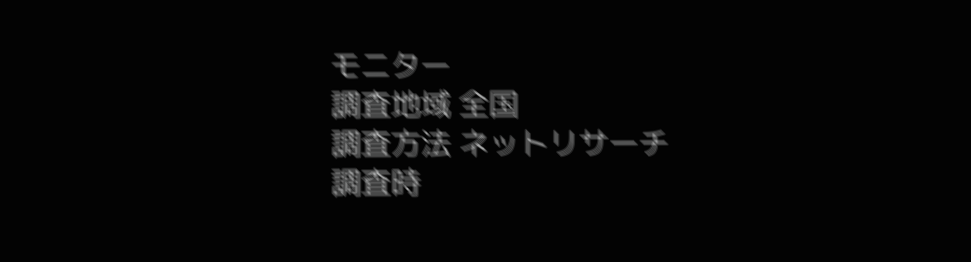モニター
調査地域 全国
調査方法 ネットリサーチ
調査時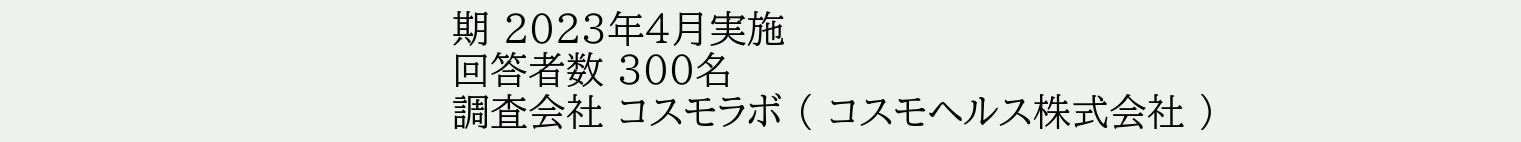期 2023年4月実施
回答者数 300名
調査会社 コスモラボ ( コスモヘルス株式会社 )